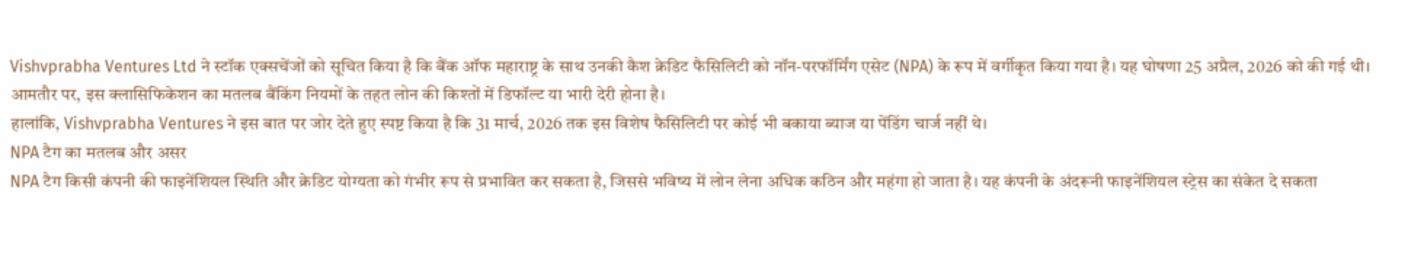Vishvprabha Ventures Ltd ने स्टॉक एक्सचेंजों को सूचित किया है कि बैंक ऑफ महाराष्ट्र के साथ उनकी कैश क्रेडिट फैसिलिटी को नॉन-परफॉर्मिंग एसेट (NPA) के रूप में वर्गीकृत किया गया है। यह घोषणा 25 अप्रैल, 2026 को की गई थी। आमतौर पर, इस क्लासिफिकेशन का मतलब बैंकिंग नियमों के तहत लोन की किश्तों में डिफॉल्ट या भारी देरी होना है।
हालांकि, Vishvprabha Ventures ने इस बात पर जोर देते हुए स्पष्ट किया है कि 31 मार्च, 2026 तक इस विशेष फैसिलिटी पर कोई भी बकाया ब्याज या पेंडिंग चार्ज नहीं थे।
NPA टैग का मतलब और असर
NPA टैग किसी कंपनी की फाइनेंशियल स्थिति और क्रेडिट योग्यता को गंभीर रूप से प्रभावित कर सकता है, जिससे भविष्य में लोन लेना अधिक कठिन और महंगा हो जाता है। यह कंपनी के अंदरूनी फाइनेंशियल स्ट्रेस का संकेत दे सकता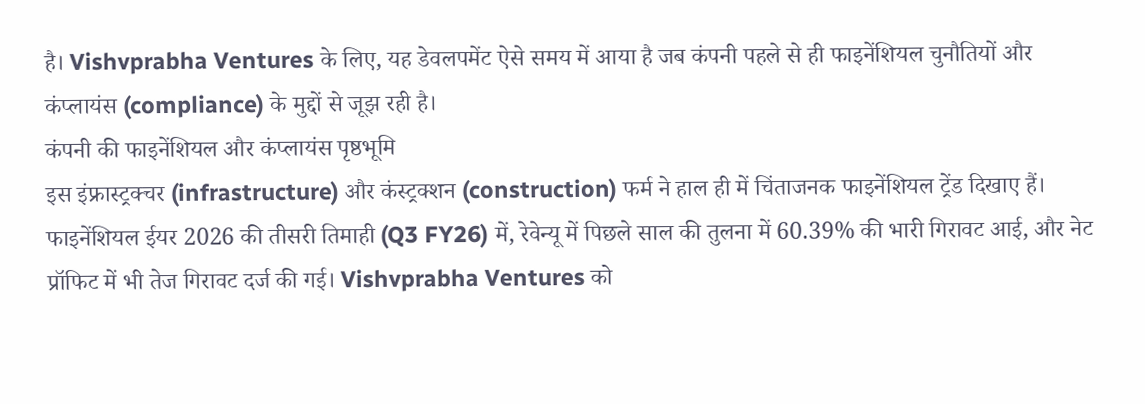है। Vishvprabha Ventures के लिए, यह डेवलपमेंट ऐसे समय में आया है जब कंपनी पहले से ही फाइनेंशियल चुनौतियों और कंप्लायंस (compliance) के मुद्दों से जूझ रही है।
कंपनी की फाइनेंशियल और कंप्लायंस पृष्ठभूमि
इस इंफ्रास्ट्रक्चर (infrastructure) और कंस्ट्रक्शन (construction) फर्म ने हाल ही में चिंताजनक फाइनेंशियल ट्रेंड दिखाए हैं। फाइनेंशियल ईयर 2026 की तीसरी तिमाही (Q3 FY26) में, रेवेन्यू में पिछले साल की तुलना में 60.39% की भारी गिरावट आई, और नेट प्रॉफिट में भी तेज गिरावट दर्ज की गई। Vishvprabha Ventures को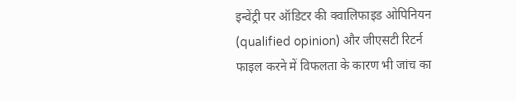इन्वेंट्री पर ऑडिटर की क्वालिफाइड ओपिनियन (qualified opinion) और जीएसटी रिटर्न फाइल करने में विफलता के कारण भी जांच का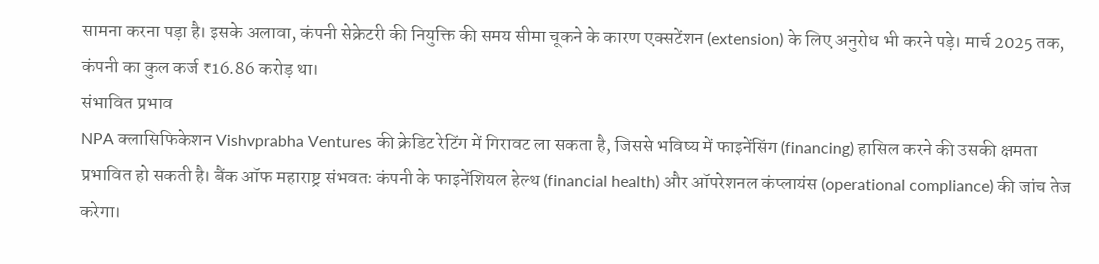सामना करना पड़ा है। इसके अलावा, कंपनी सेक्रेटरी की नियुक्ति की समय सीमा चूकने के कारण एक्सटेंशन (extension) के लिए अनुरोध भी करने पड़े। मार्च 2025 तक, कंपनी का कुल कर्ज ₹16.86 करोड़ था।
संभावित प्रभाव
NPA क्लासिफिकेशन Vishvprabha Ventures की क्रेडिट रेटिंग में गिरावट ला सकता है, जिससे भविष्य में फाइनेंसिंग (financing) हासिल करने की उसकी क्षमता प्रभावित हो सकती है। बैंक ऑफ महाराष्ट्र संभवतः कंपनी के फाइनेंशियल हेल्थ (financial health) और ऑपरेशनल कंप्लायंस (operational compliance) की जांच तेज करेगा।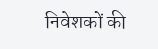निवेशकों की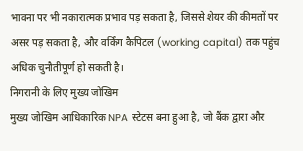भावना पर भी नकारात्मक प्रभाव पड़ सकता है, जिससे शेयर की कीमतों पर असर पड़ सकता है, और वर्किंग कैपिटल (working capital) तक पहुंच अधिक चुनौतीपूर्ण हो सकती है।
निगरानी के लिए मुख्य जोखिम
मुख्य जोखिम आधिकारिक NPA स्टेटस बना हुआ है, जो बैंक द्वारा और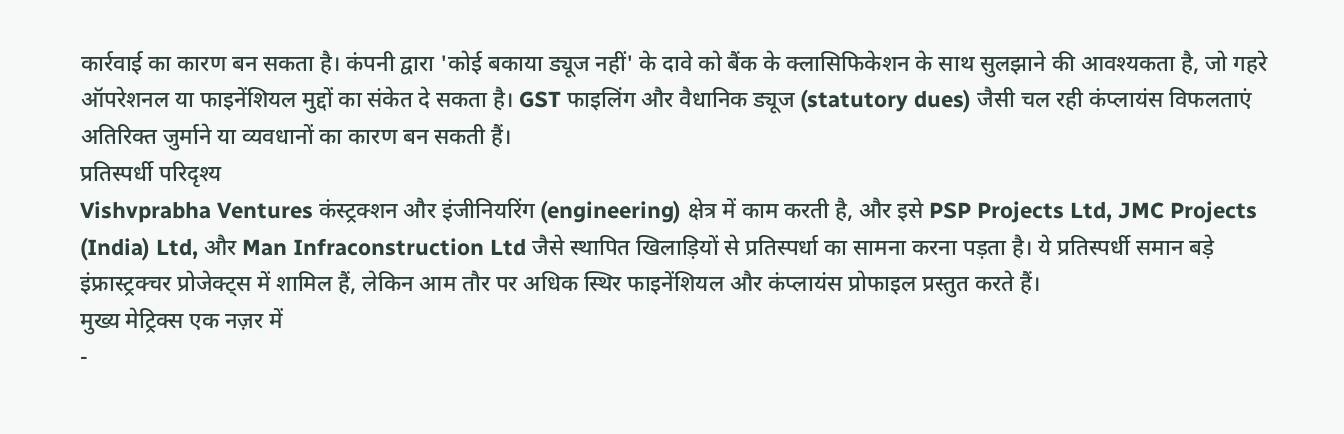कार्रवाई का कारण बन सकता है। कंपनी द्वारा 'कोई बकाया ड्यूज नहीं' के दावे को बैंक के क्लासिफिकेशन के साथ सुलझाने की आवश्यकता है, जो गहरे ऑपरेशनल या फाइनेंशियल मुद्दों का संकेत दे सकता है। GST फाइलिंग और वैधानिक ड्यूज (statutory dues) जैसी चल रही कंप्लायंस विफलताएं अतिरिक्त जुर्माने या व्यवधानों का कारण बन सकती हैं।
प्रतिस्पर्धी परिदृश्य
Vishvprabha Ventures कंस्ट्रक्शन और इंजीनियरिंग (engineering) क्षेत्र में काम करती है, और इसे PSP Projects Ltd, JMC Projects (India) Ltd, और Man Infraconstruction Ltd जैसे स्थापित खिलाड़ियों से प्रतिस्पर्धा का सामना करना पड़ता है। ये प्रतिस्पर्धी समान बड़े इंफ्रास्ट्रक्चर प्रोजेक्ट्स में शामिल हैं, लेकिन आम तौर पर अधिक स्थिर फाइनेंशियल और कंप्लायंस प्रोफाइल प्रस्तुत करते हैं।
मुख्य मेट्रिक्स एक नज़र में
-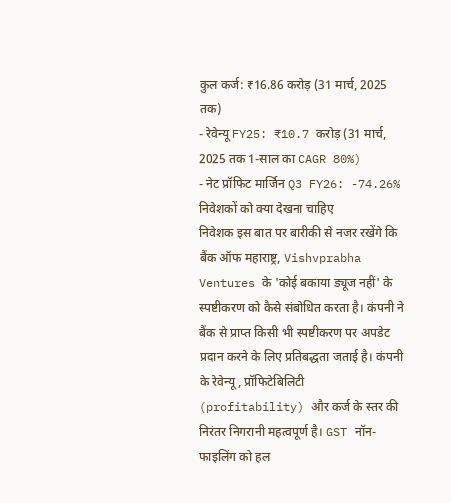कुल कर्ज: ₹16.86 करोड़ (31 मार्च, 2025 तक)
- रेवेन्यू FY25: ₹10.7 करोड़ (31 मार्च, 2025 तक 1-साल का CAGR 80%)
- नेट प्रॉफिट मार्जिन Q3 FY26: -74.26%
निवेशकों को क्या देखना चाहिए
निवेशक इस बात पर बारीकी से नजर रखेंगे कि बैंक ऑफ महाराष्ट्र, Vishvprabha Ventures के 'कोई बकाया ड्यूज नहीं' के स्पष्टीकरण को कैसे संबोधित करता है। कंपनी ने बैंक से प्राप्त किसी भी स्पष्टीकरण पर अपडेट प्रदान करने के लिए प्रतिबद्धता जताई है। कंपनी के रेवेन्यू, प्रॉफिटेबिलिटी (profitability) और कर्ज के स्तर की निरंतर निगरानी महत्वपूर्ण है। GST नॉन-फाइलिंग को हल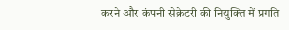करने और कंपनी सेक्रेटरी की नियुक्ति में प्रगति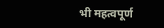भी महत्वपूर्ण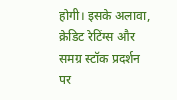होगी। इसके अलावा, क्रेडिट रेटिंग्स और समग्र स्टॉक प्रदर्शन पर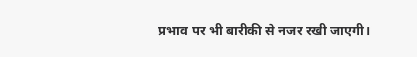प्रभाव पर भी बारीकी से नजर रखी जाएगी।